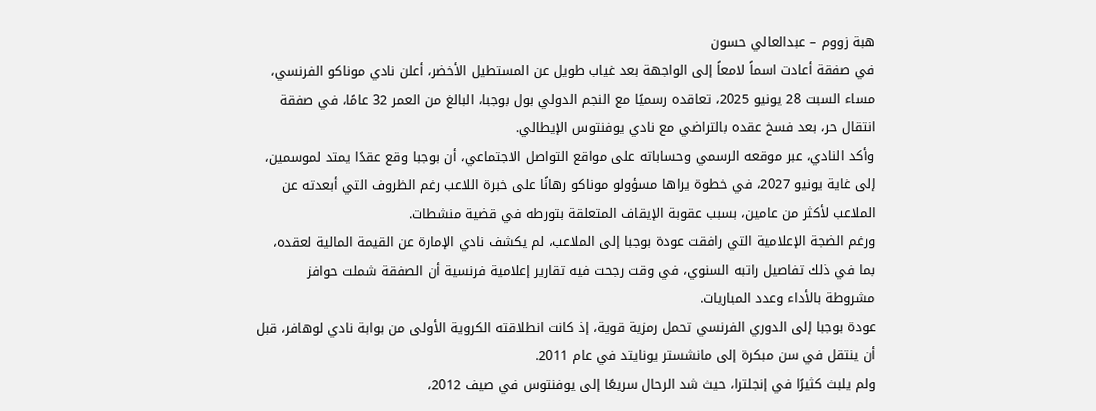هبة زووم – عبدالعالي حسون
في صفقة أعادت اسماً لامعاً إلى الواجهة بعد غياب طويل عن المستطيل الأخضر، أعلن نادي موناكو الفرنسي، مساء السبت 28 يونيو 2025، تعاقده رسميًا مع النجم الدولي بول بوجبا، البالغ من العمر 32 عامًا، في صفقة انتقال حر، بعد فسخ عقده بالتراضي مع نادي يوفنتوس الإيطالي.
وأكد النادي، عبر موقعه الرسمي وحساباته على مواقع التواصل الاجتماعي، أن بوجبا وقع عقدًا يمتد لموسمين، إلى غاية يونيو 2027، في خطوة يراها مسؤولو موناكو رهانًا على خبرة اللاعب رغم الظروف التي أبعدته عن الملاعب لأكثر من عامين، بسبب عقوبة الإيقاف المتعلقة بتورطه في قضية منشطات.
ورغم الضجة الإعلامية التي رافقت عودة بوجبا إلى الملاعب، لم يكشف نادي الإمارة عن القيمة المالية لعقده، بما في ذلك تفاصيل راتبه السنوي، في وقت رجحت فيه تقارير إعلامية فرنسية أن الصفقة شملت حوافز مشروطة بالأداء وعدد المباريات.
عودة بوجبا إلى الدوري الفرنسي تحمل رمزية قوية، إذ كانت انطلاقته الكروية الأولى من بوابة نادي لوهافر، قبل أن ينتقل في سن مبكرة إلى مانشستر يونايتد في عام 2011.
ولم يلبث كثيرًا في إنجلترا، حيث شد الرحال سريعًا إلى يوفنتوس في صيف 2012،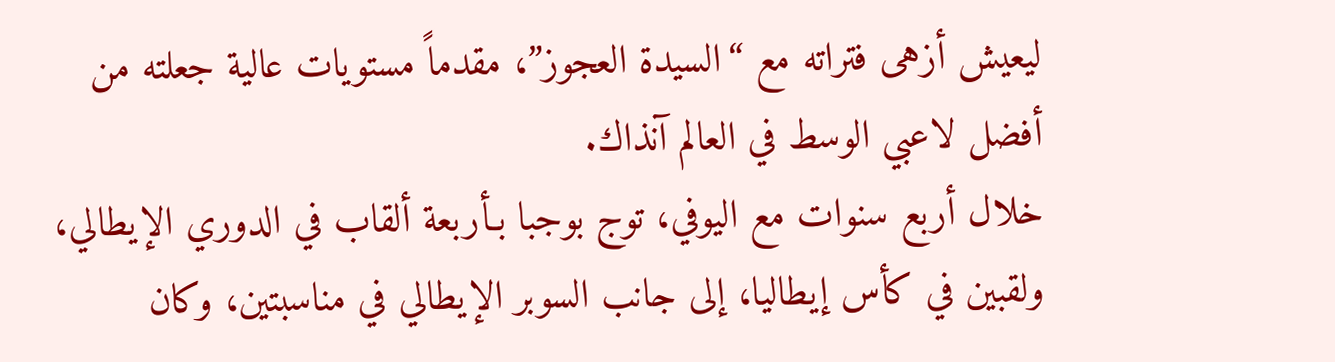ليعيش أزهى فتراته مع “السيدة العجوز”، مقدماً مستويات عالية جعلته من أفضل لاعبي الوسط في العالم آنذاك.
خلال أربع سنوات مع اليوفي، توج بوجبا بـأربعة ألقاب في الدوري الإيطالي، ولقبين في كأس إيطاليا، إلى جانب السوبر الإيطالي في مناسبتين، وكان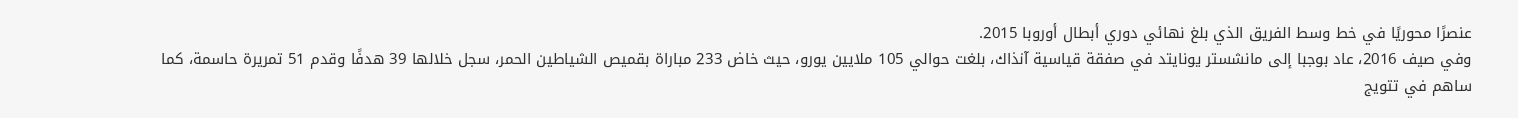عنصرًا محوريًا في خط وسط الفريق الذي بلغ نهائي دوري أبطال أوروبا 2015.
وفي صيف 2016، عاد بوجبا إلى مانشستر يونايتد في صفقة قياسية آنذاك، بلغت حوالي 105 ملايين يورو، حيث خاض 233 مباراة بقميص الشياطين الحمر، سجل خلالها 39 هدفًا وقدم 51 تمريرة حاسمة، كما ساهم في تتويج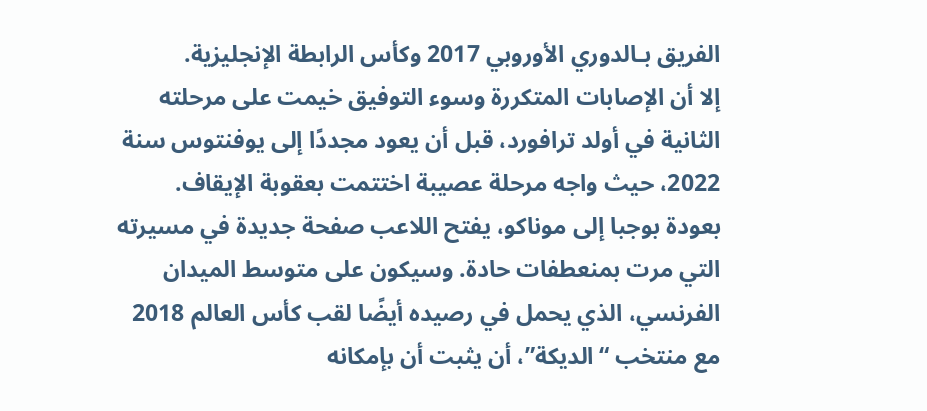الفريق بـالدوري الأوروبي 2017 وكأس الرابطة الإنجليزية.
إلا أن الإصابات المتكررة وسوء التوفيق خيمت على مرحلته الثانية في أولد ترافورد، قبل أن يعود مجددًا إلى يوفنتوس سنة 2022، حيث واجه مرحلة عصيبة اختتمت بعقوبة الإيقاف.
بعودة بوجبا إلى موناكو، يفتح اللاعب صفحة جديدة في مسيرته التي مرت بمنعطفات حادة. وسيكون على متوسط الميدان الفرنسي، الذي يحمل في رصيده أيضًا لقب كأس العالم 2018 مع منتخب “الديكة”، أن يثبت أن بإمكانه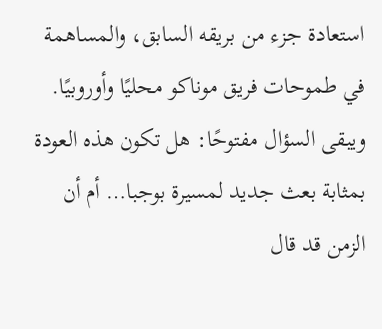استعادة جزء من بريقه السابق، والمساهمة في طموحات فريق موناكو محليًا وأوروبيًا.
ويبقى السؤال مفتوحًا: هل تكون هذه العودة بمثابة بعث جديد لمسيرة بوجبا… أم أن الزمن قد قال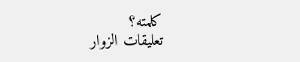كلمته؟
تعليقات الزوار